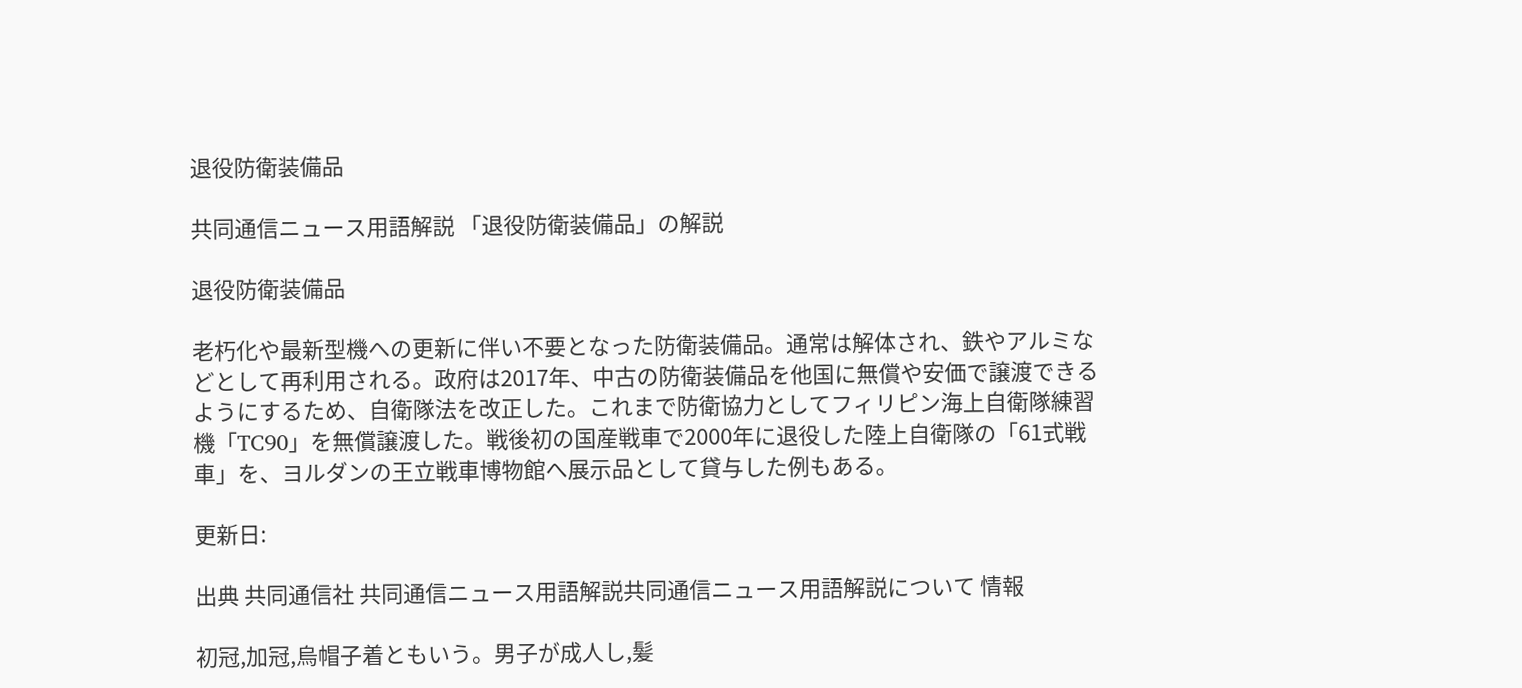退役防衛装備品

共同通信ニュース用語解説 「退役防衛装備品」の解説

退役防衛装備品

老朽化や最新型機への更新に伴い不要となった防衛装備品。通常は解体され、鉄やアルミなどとして再利用される。政府は2017年、中古の防衛装備品を他国に無償や安価で譲渡できるようにするため、自衛隊法を改正した。これまで防衛協力としてフィリピン海上自衛隊練習機「TC90」を無償譲渡した。戦後初の国産戦車で2000年に退役した陸上自衛隊の「61式戦車」を、ヨルダンの王立戦車博物館へ展示品として貸与した例もある。

更新日:

出典 共同通信社 共同通信ニュース用語解説共同通信ニュース用語解説について 情報

初冠,加冠,烏帽子着ともいう。男子が成人し,髪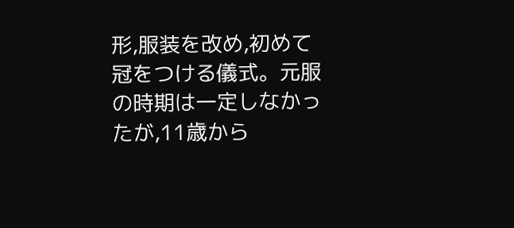形,服装を改め,初めて冠をつける儀式。元服の時期は一定しなかったが,11歳から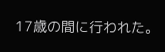17歳の間に行われた。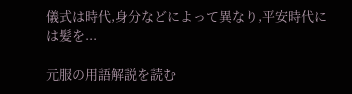儀式は時代,身分などによって異なり,平安時代には髪を...

元服の用語解説を読む